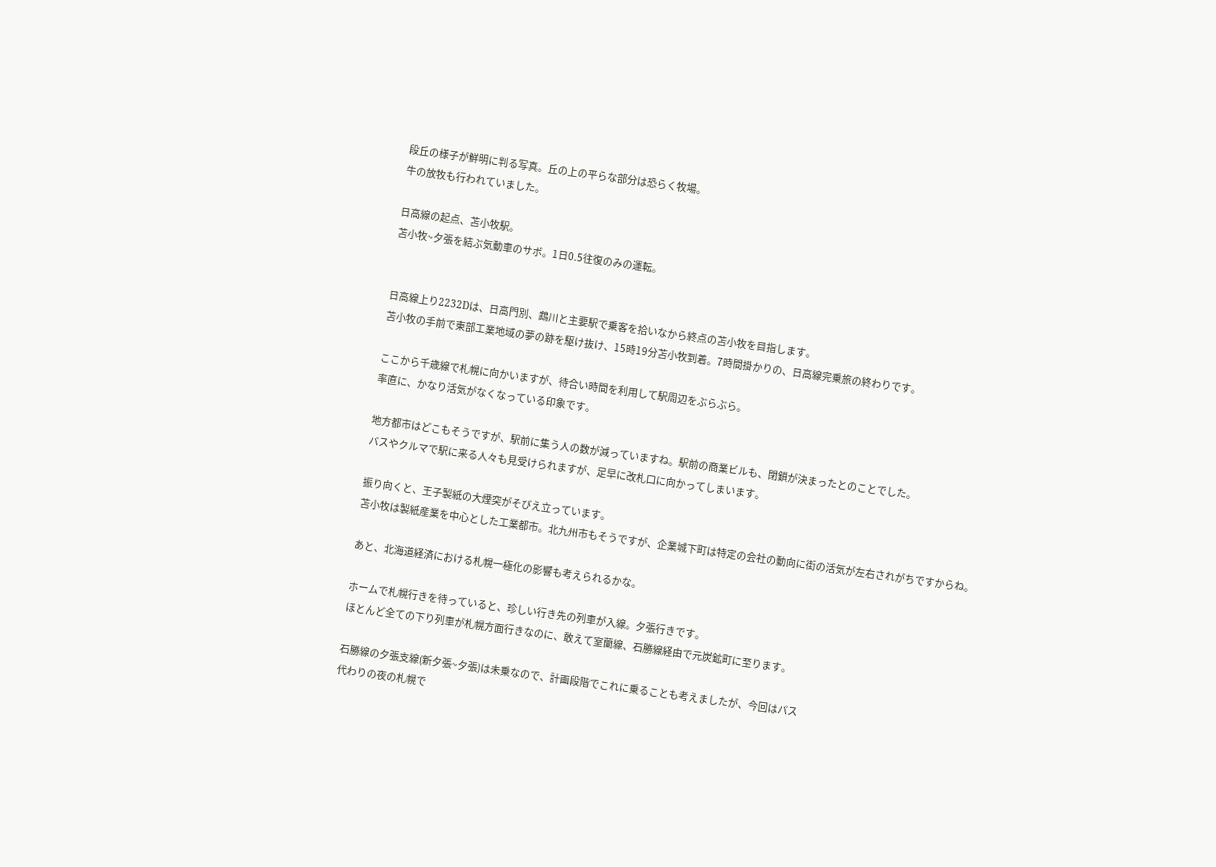段丘の様子が鮮明に判る写真。丘の上の平らな部分は恐らく牧場。
牛の放牧も行われていました。

日高線の起点、苫小牧駅。
苫小牧~夕張を結ぶ気動車のサボ。1日0.5往復のみの運転。


日高線上り2232Dは、日高門別、鵡川と主要駅で乗客を拾いなから終点の苫小牧を目指します。
苫小牧の手前で東部工業地域の夢の跡を駆け抜け、15時19分苫小牧到着。7時間掛かりの、日高線完乗旅の終わりです。

ここから千歳線で札幌に向かいますが、待合い時間を利用して駅周辺をぶらぶら。
率直に、かなり活気がなくなっている印象です。

地方都市はどこもそうですが、駅前に集う人の数が減っていますね。駅前の商業ビルも、閉鎖が決まったとのことでした。
バスやクルマで駅に来る人々も見受けられますが、足早に改札口に向かってしまいます。

振り向くと、王子製紙の大煙突がそびえ立っています。
苫小牧は製紙産業を中心とした工業都市。北九州市もそうですが、企業城下町は特定の会社の動向に街の活気が左右されがちですからね。

あと、北海道経済における札幌一極化の影響も考えられるかな。

ホームで札幌行きを待っていると、珍しい行き先の列車が入線。夕張行きです。
ほとんど全ての下り列車が札幌方面行きなのに、敢えて室蘭線、石勝線経由で元炭鉱町に至ります。

石勝線の夕張支線(新夕張~夕張)は未乗なので、計画段階でこれに乗ることも考えましたが、今回はパス
代わりの夜の札幌で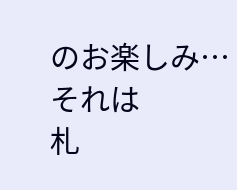のお楽しみ…
それは
札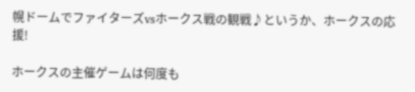幌ドームでファイターズvsホークス戦の観戦♪というか、ホークスの応援!

ホークスの主催ゲームは何度も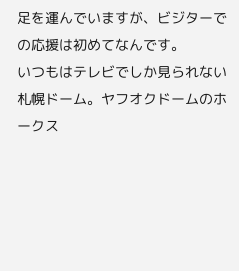足を運んでいますが、ビジターでの応援は初めてなんです。
いつもはテレビでしか見られない札幌ドーム。ヤフオクドームのホークス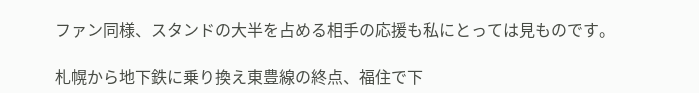ファン同様、スタンドの大半を占める相手の応援も私にとっては見ものです。

札幌から地下鉄に乗り換え東豊線の終点、福住で下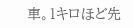車。1キロほど先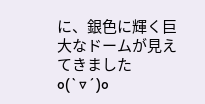に、銀色に輝く巨大なドームが見えてきました
o(`▽´)o